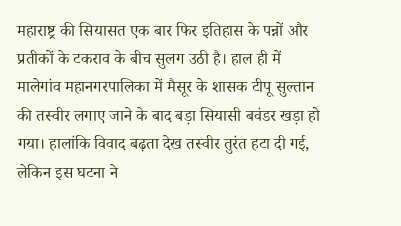महाराष्ट्र की सियासत एक बार फिर इतिहास के पन्नों और प्रतीकों के टकराव के बीच सुलग उठी है। हाल ही में मालेगांव महानगरपालिका में मैसूर के शासक टीपू सुल्तान की तस्वीर लगाए जाने के बाद बड़ा सियासी बवंडर खड़ा हो गया। हालांकि विवाद बढ़ता देख तस्वीर तुरंत हटा दी गई, लेकिन इस घटना ने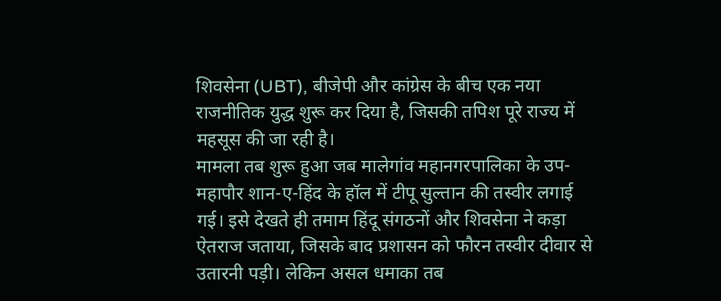शिवसेना (UBT), बीजेपी और कांग्रेस के बीच एक नया राजनीतिक युद्ध शुरू कर दिया है, जिसकी तपिश पूरे राज्य में महसूस की जा रही है।
मामला तब शुरू हुआ जब मालेगांव महानगरपालिका के उप-महापौर शान-ए-हिंद के हॉल में टीपू सुल्तान की तस्वीर लगाई गई। इसे देखते ही तमाम हिंदू संगठनों और शिवसेना ने कड़ा ऐतराज जताया, जिसके बाद प्रशासन को फौरन तस्वीर दीवार से उतारनी पड़ी। लेकिन असल धमाका तब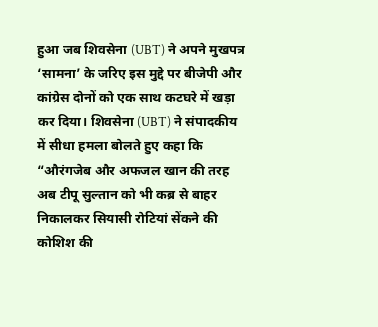हुआ जब शिवसेना (UBT) ने अपने मुखपत्र ‘सामना’ के जरिए इस मुद्दे पर बीजेपी और कांग्रेस दोनों को एक साथ कटघरे में खड़ा कर दिया। शिवसेना (UBT) ने संपादकीय में सीधा हमला बोलते हुए कहा कि “औरंगजेब और अफजल खान की तरह अब टीपू सुल्तान को भी कब्र से बाहर निकालकर सियासी रोटियां सेंकने की कोशिश की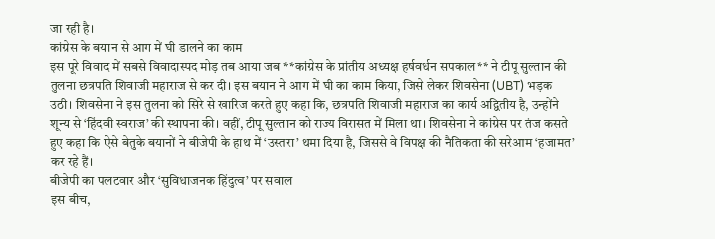जा रही है।
कांग्रेस के बयान से आग में घी डालने का काम
इस पूरे विवाद में सबसे विवादास्पद मोड़ तब आया जब **कांग्रेस के प्रांतीय अध्यक्ष हर्षवर्धन सपकाल** ने टीपू सुल्तान की तुलना छत्रपति शिवाजी महाराज से कर दी। इस बयान ने आग में घी का काम किया, जिसे लेकर शिवसेना (UBT) भड़क उठी। शिवसेना ने इस तुलना को सिरे से खारिज करते हुए कहा कि, छत्रपति शिवाजी महाराज का कार्य अद्वितीय है, उन्होंने शून्य से ‘हिंदवी स्वराज’ की स्थापना की। वहीं, टीपू सुल्तान को राज्य विरासत में मिला था। शिवसेना ने कांग्रेस पर तंज कसते हुए कहा कि ऐसे बेतुके बयानों ने बीजेपी के हाथ में ‘उस्तरा’ थमा दिया है, जिससे वे विपक्ष की नैतिकता की सरेआम ‘हजामत’ कर रहे हैं।
बीजेपी का पलटवार और ‘सुविधाजनक हिंदुत्व’ पर सवाल
इस बीच,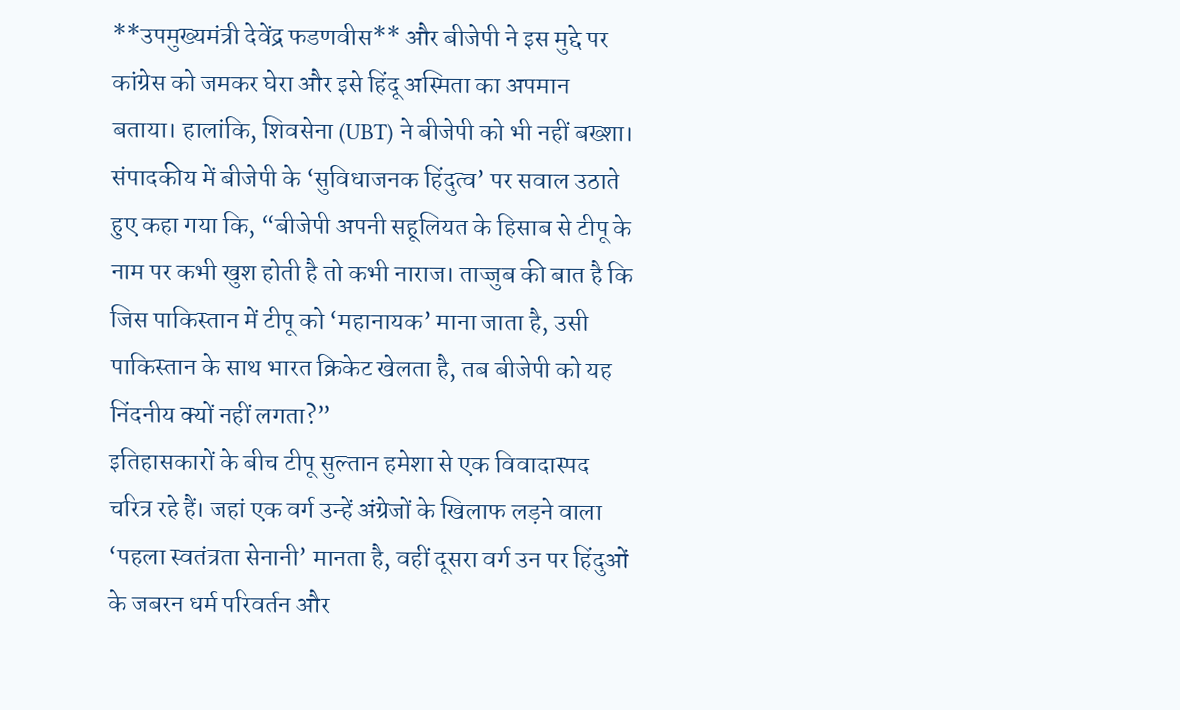**उपमुख्यमंत्री देवेंद्र फडणवीस** और बीजेपी ने इस मुद्दे पर कांग्रेस को जमकर घेरा और इसे हिंदू अस्मिता का अपमान बताया। हालांकि, शिवसेना (UBT) ने बीजेपी को भी नहीं बख्शा। संपादकीय में बीजेपी के ‘सुविधाजनक हिंदुत्व’ पर सवाल उठाते हुए कहा गया कि, “बीजेपी अपनी सहूलियत के हिसाब से टीपू के नाम पर कभी खुश होती है तो कभी नाराज। ताज्जुब की बात है कि जिस पाकिस्तान में टीपू को ‘महानायक’ माना जाता है, उसी पाकिस्तान के साथ भारत क्रिकेट खेलता है, तब बीजेपी को यह निंदनीय क्यों नहीं लगता?”
इतिहासकारों के बीच टीपू सुल्तान हमेशा से एक विवादास्पद चरित्र रहे हैं। जहां एक वर्ग उन्हें अंग्रेजों के खिलाफ लड़ने वाला ‘पहला स्वतंत्रता सेनानी’ मानता है, वहीं दूसरा वर्ग उन पर हिंदुओं के जबरन धर्म परिवर्तन और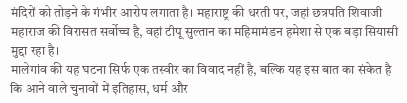मंदिरों को तोड़ने के गंभीर आरोप लगाता है। महाराष्ट्र की धरती पर, जहां छत्रपति शिवाजी महाराज की विरासत सर्वोच्च है, वहां टीपू सुल्तान का महिमामंडन हमेशा से एक बड़ा सियासी मुद्दा रहा है।
मालेगांव की यह घटना सिर्फ एक तस्वीर का विवाद नहीं है, बल्कि यह इस बात का संकेत है कि आने वाले चुनावों में इतिहास, धर्म और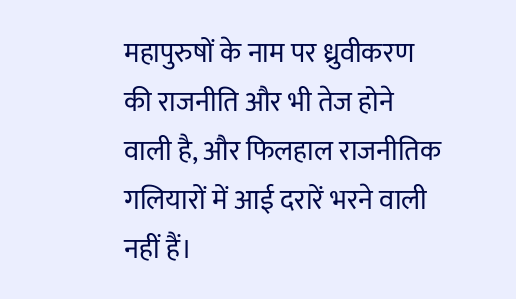महापुरुषों के नाम पर ध्रुवीकरण की राजनीति और भी तेज होने वाली है, और फिलहाल राजनीतिक गलियारों में आई दरारें भरने वाली नहीं हैं।